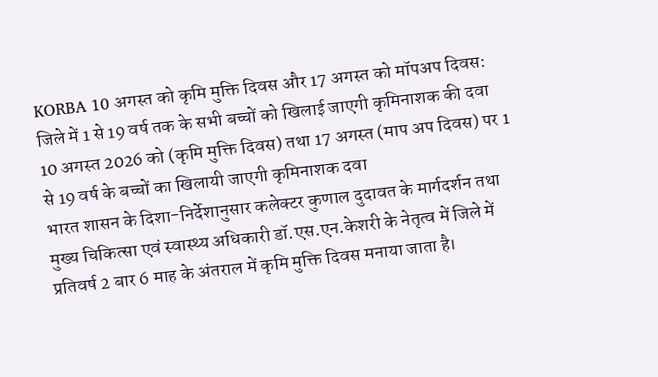KORBA 10 अगस्त को कृमि मुक्ति दिवस और 17 अगस्त को मॉपअप दिवस: जिले में 1 से 19 वर्ष तक के सभी बच्चों को खिलाई जाएगी कृमिनाशक की दवा
10 अगस्त 2026 को (कृमि मुक्ति दिवस) तथा 17 अगस्त (माप अप दिवस) पर 1 से 19 वर्ष के बच्चों का खिलायी जाएगी कृमिनाशक दवा
भारत शासन के दिशा-निर्देशानुसार कलेक्टर कुणाल दुदावत के मार्गदर्शन तथा मुख्य चिकित्सा एवं स्वास्थ्य अधिकारी डॉ.एस.एन.केशरी के नेतृत्व में जिले में प्रतिवर्ष 2 बार 6 माह के अंतराल में कृमि मुक्ति दिवस मनाया जाता है।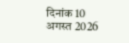दिनांक 10 अगस्त 2026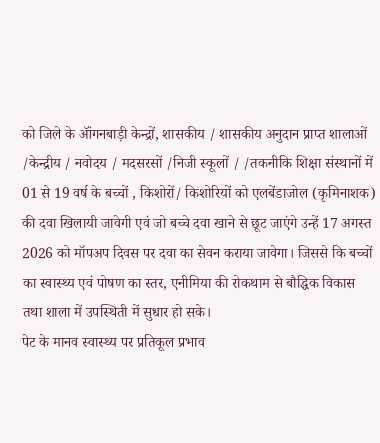को जिले के ऑंगनबाड़ी केन्द्रों, शासकीय / शासकीय अनुदान प्राप्त शालाओं /केन्द्रीय / नवोदय / मदसरसों /निजी स्कूलों / /तकनीकि शिक्षा संस्थानों में 01 से 19 वर्ष के बच्चों , किशोरों/ किशोरियों को एलबेंडाजोल (कृमिनाशक) की दवा खिलायी जावेगी एवं जो बच्चे दवा खाने से छूट जाएंगे उन्हें 17 अगस्त 2026 को मॉपअप दिवस पर दवा का सेवन कराया जावेगा। जिससे कि बच्चों का स्वास्थ्य एवं पोषण का स्तर, एनीमिया की रोकथाम से बौद्धिक विकास तथा शाला में उपस्थिती में सुधार हो सके।
पेट के मानव स्वास्थ्य पर प्रतिकूल प्रभाव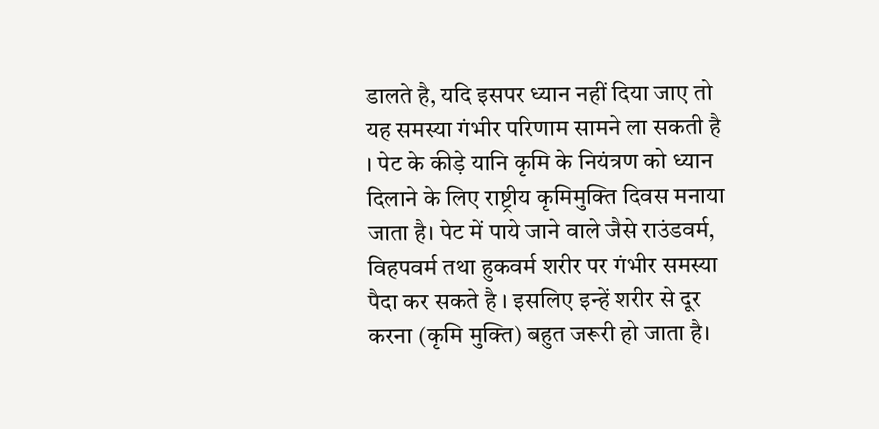डालते है, यदि इसपर ध्यान नहीं दिया जाए तो यह समस्या गंभीर परिणाम सामने ला सकती है । पेट के कीड़े यानि कृमि के नियंत्रण को ध्यान दिलाने के लिए राष्ट्रीय कृमिमुक्ति दिवस मनाया जाता है। पेट में पाये जाने वाले जैसे राउंडवर्म, विहपवर्म तथा हुकवर्म शरीर पर गंभीर समस्या पैदा कर सकते है । इसलिए इन्हें शरीर से दूर करना (कृमि मुक्ति) बहुत जरूरी हो जाता है।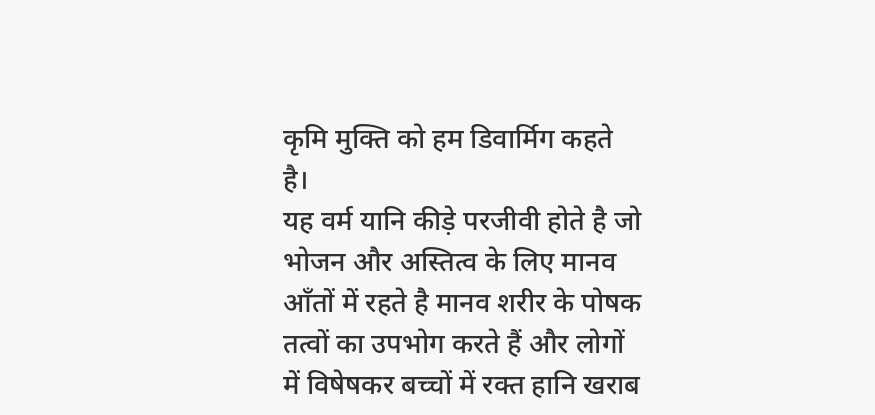कृमि मुक्ति को हम डिवार्मिग कहते है।
यह वर्म यानि कीड़े परजीवी होते है जो भोजन और अस्तित्व के लिए मानव ऑंतों में रहते है मानव शरीर के पोषक तत्वों का उपभोग करते हैं और लोगों में विषेषकर बच्चों में रक्त हानि खराब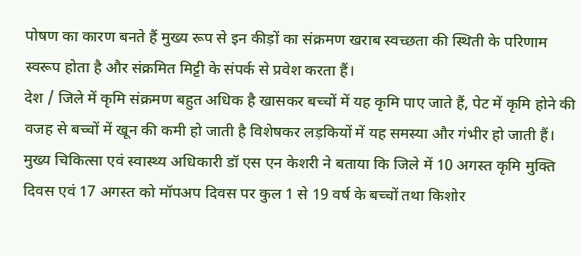पोषण का कारण बनते हैं मुख्य रूप से इन कीड़ों का संक्रमण खराब स्वच्छता की स्थिती के परिणाम स्वरूप होता है और संक्रमित मिट्टी के संपर्क से प्रवेश करता हैं।
देश / जिले में कृमि संक्रमण बहुत अधिक है खासकर बच्चों में यह कृमि पाए जाते हैं, पेट में कृमि होने की वजह से बच्चों में खून की कमी हो जाती है विशेषकर लड़कियों में यह समस्या और गंभीर हो जाती हैं।
मुख्य चिकित्सा एवं स्वास्थ्य अधिकारी डॉ एस एन केशरी ने बताया कि जिले में 10 अगस्त कृमि मुक्ति दिवस एवं 17 अगस्त को मॉपअप दिवस पर कुल 1 से 19 वर्ष के बच्चों तथा किशोर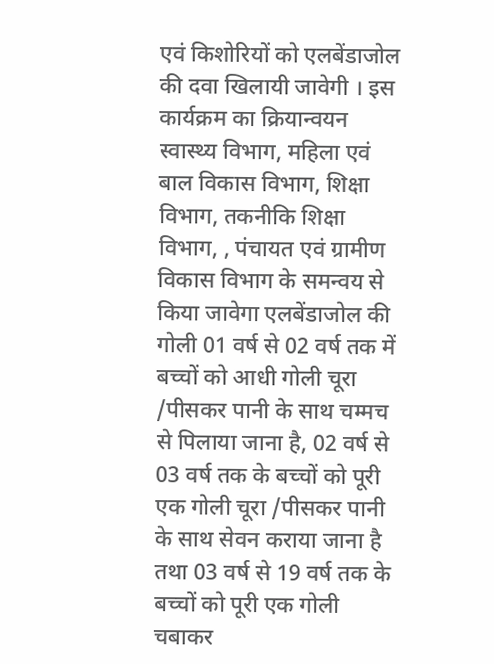एवं किशोरियों को एलबेंडाजोल की दवा खिलायी जावेगी । इस कार्यक्रम का क्रियान्वयन स्वास्थ्य विभाग, महिला एवं बाल विकास विभाग, शिक्षा विभाग, तकनीकि शिक्षा विभाग, , पंचायत एवं ग्रामीण विकास विभाग के समन्वय से किया जावेगा एलबेंडाजोल की गोली 01 वर्ष से 02 वर्ष तक में बच्चों को आधी गोली चूरा /पीसकर पानी के साथ चम्मच से पिलाया जाना है, 02 वर्ष से 03 वर्ष तक के बच्चों को पूरी एक गोली चूरा /पीसकर पानी के साथ सेवन कराया जाना है तथा 03 वर्ष से 19 वर्ष तक के बच्चों को पूरी एक गोली चबाकर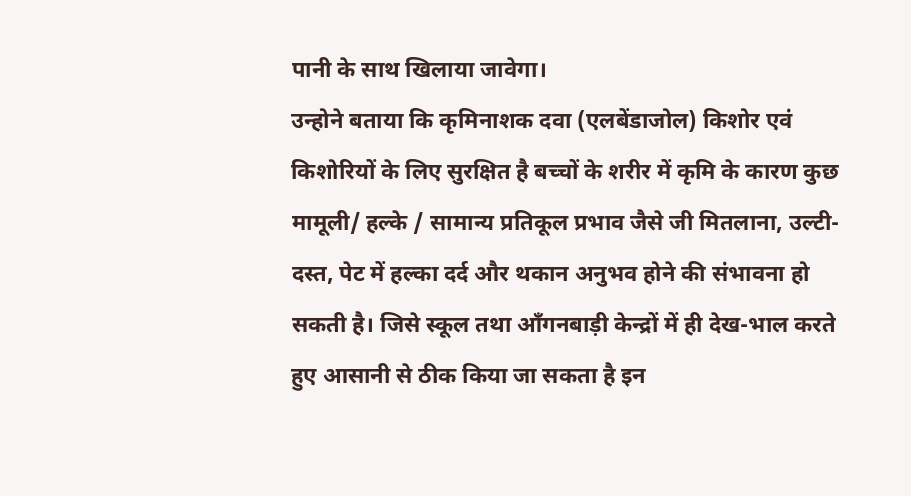पानी के साथ खिलाया जावेगा।
उन्होने बताया कि कृमिनाशक दवा (एलबेंडाजोल) किशोर एवं किशोरियों के लिए सुरक्षित है बच्चों के शरीर में कृमि के कारण कुछ मामूली/ हल्के / सामान्य प्रतिकूल प्रभाव जैसे जी मितलाना, उल्टी-दस्त, पेट में हल्का दर्द और थकान अनुभव होने की संभावना हो सकती है। जिसे स्कूल तथा ऑंगनबाड़ी केन्द्रों में ही देख-भाल करते हुए आसानी से ठीक किया जा सकता है इन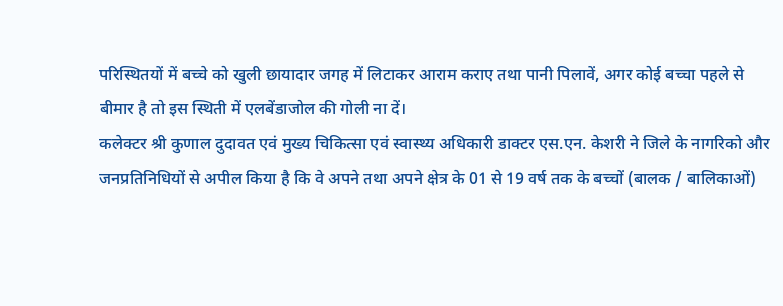परिस्थितयों में बच्चे को खुली छायादार जगह में लिटाकर आराम कराए तथा पानी पिलावें, अगर कोई बच्चा पहले से बीमार है तो इस स्थिती में एलबेंडाजोल की गोली ना दें।
कलेक्टर श्री कुणाल दुदावत एवं मुख्य चिकित्सा एवं स्वास्थ्य अधिकारी डाक्टर एस.एन. केशरी ने जिले के नागरिको और जनप्रतिनिधियों से अपील किया है कि वे अपने तथा अपने क्षेत्र के 01 से 19 वर्ष तक के बच्चों (बालक / बालिकाओं)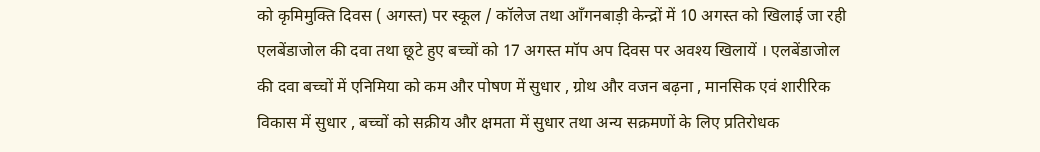को कृमिमुक्ति दिवस ( अगस्त) पर स्कूल / कॉलेज तथा ऑंगनबाड़ी केन्द्रों में 10 अगस्त को खिलाई जा रही एलबेंडाजोल की दवा तथा छूटे हुए बच्चों को 17 अगस्त मॉप अप दिवस पर अवश्य खिलायें । एलबेंडाजोल की दवा बच्चों में एनिमिया को कम और पोषण में सुधार , ग्रोथ और वजन बढ़ना , मानसिक एवं शारीरिक विकास में सुधार , बच्चों को सक्रीय और क्षमता में सुधार तथा अन्य सक्रमणों के लिए प्रतिरोधक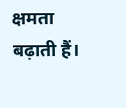क्षमता बढ़ाती हैं।